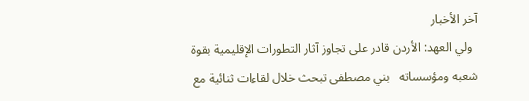آخر الأخبار
  ولي العهد: الأردن قادر على تجاوز آثار التطورات الإقليمية بقوة شعبه ومؤسساته   بني مصطفى تبحث خلال لقاءات ثنائية مع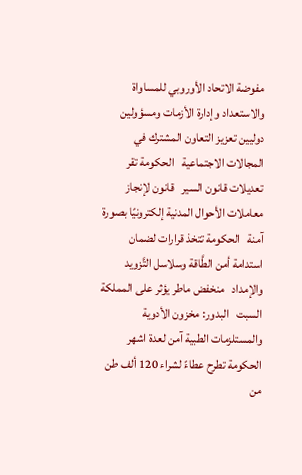مفوضة الاتحاد الأوروبي للمساواة والاستعداد وإدارة الأزمات ومسؤولين دوليين تعزيز التعاون المشترك في المجالات الاجتماعية   الحكومة تقر تعديلات قانون السير   قانون لإنجاز معاملات الأحوال المدنية إلكترونيًا بصورة آمنة   الحكومة تتخذ قرارات لضمان استدامة أمن الطَّاقة وسلاسل التَّزويد والإمداد   منخفض ماطر يؤثر على المملكة السبت   البدور: مخزون الأدوية والمستلزمات الطبية آمن لعدة اشهر   الحكومة تطرح عطاءً لشراء 120 ألف طن من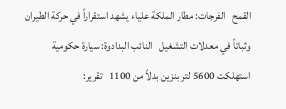القمح   الفرجات: مطار الملكة علياء يشهد استقراراً في حركة الطيران وثباتاً في معدلات التشغيل   النائب البدادوة: سيارة حكومية استهلكت 5600 لتر بنزين بدلاً من 1100   تقرير: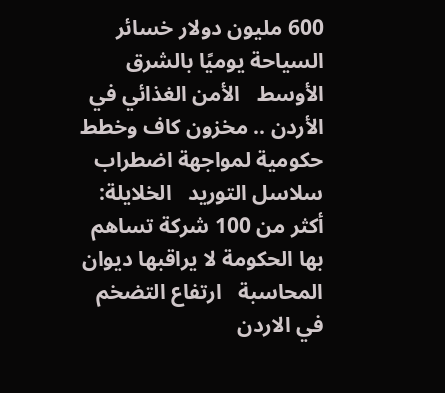600 مليون دولار خسائر السياحة يوميًا بالشرق الأوسط   الأمن الغذائي في الأردن .. مخزون كاف وخطط حكومية لمواجهة اضطراب سلاسل التوريد   الخلايلة: أكثر من 100 شركة تساهم بها الحكومة لا يراقبها ديوان المحاسبة   ارتفاع التضخم في الاردن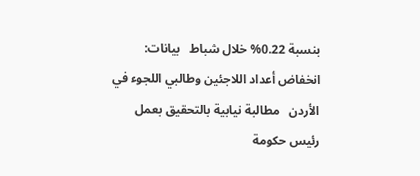بنسبة 0.22% خلال شباط   بيانات: انخفاض أعداد اللاجئين وطالبي اللجوء في الأردن   مطالبة نيابية بالتحقيق بعمل رئيس حكومة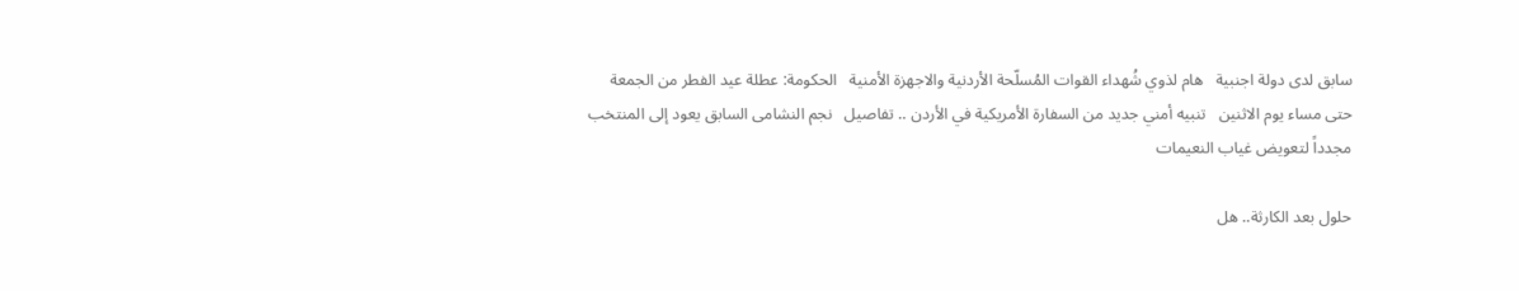سابق لدى دولة اجنبية   هام لذوي شُهداء القوات المُسلّحة الأردنية والاجهزة الأمنية   الحكومة: عطلة عيد الفطر من الجمعة حتى مساء يوم الاثنين   تنبيه أمني جديد من السفارة الأمريكية في الأردن .. تفاصيل   نجم النشامى السابق يعود إلى المنتخب مجدداً لتعويض غياب النعيمات

حلول بعد الكارثة.. هل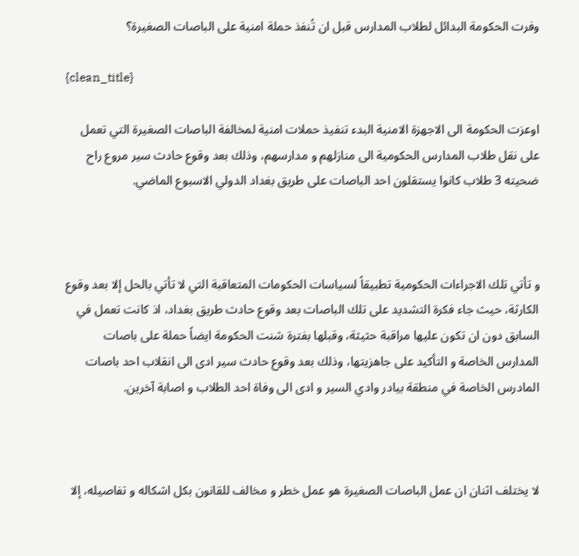وفرت الحكومة البدائل لطلاب المدارس قبل ان تُنفذ حملة امنية على الباصات الصغيرة؟

{clean_title}

اوعزت الحكومة الى الاجهزة الامنية البدء تنفيذ حملات امنية لمخالفة الباصات الصغيرة التي تعمل على نقل طلاب المدارس الحكومية الى منازلهم و مدارسهم، وذلك بعد وقوع حادث سير مروع راح ضحيته 3 طلاب كانوا يستقلون احد الباصات على طريق بغداد الدولي الاسبوع الماضي.



و تأتي تلك الاجراءات الحكومية تطبيقاً لسياسات الحكومات المتعاقبة التي لا تأتي بالحل إلا بعد وقوع الكارثة، حيث جاء فكرة التشديد على تلك الباصات بعد وقوع حادث طريق بغداد، اذ كانت تعمل في السابق دون ان تكون عليها مراقبة حثيثة، وقبلها بفترة شنت الحكومة ايضاً حملة على باصات المدارس الخاصة و التأكيد على جاهزيتها، وذلك بعد وقوع حادث سير ادى الى انقلاب احد باصات المادرس الخاصة في منطقة بيادر وادي السير و ادى الى وفاة احد الطلاب و اصابة آخرين.



لا يختلف اثنان ان عمل الباصات الصغيرة هو عمل خطر و مخالف للقانون بكل اشكاله و تفاصيله، إلا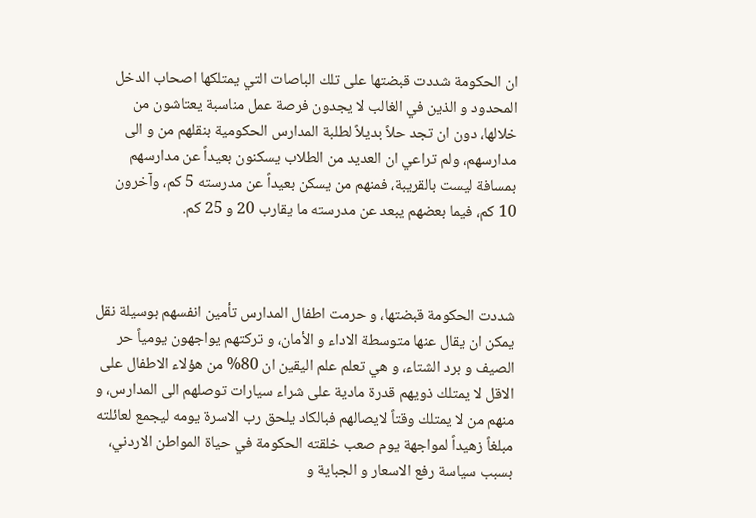ان الحكومة شددت قبضتها على تلك الباصات التي يمتلكها اصحاب الدخل المحدود و الذين في الغالب لا يجدون فرصة عمل مناسبة يعتاشون من خلالها، دون ان تجد حلاً بديلاً لطلبة المدارس الحكومية بنقلهم من و الى مدارسهم، ولم تراعي ان العديد من الطلاب يسكنون بعيداً عن مدارسهم بمسافة ليست بالقريبة، فمنهم من يسكن بعيداً عن مدرسته 5 كم، وآخرون 10 كم، فيما بعضهم يبعد عن مدرسته ما يقارب 20 و 25 كم.



شددت الحكومة قبضتها، و حرمت اطفال المدارس تأمين انفسهم بوسيلة نقل يمكن ان يقال عنها متوسطة الاداء و الأمان، و تركتهم يواجهون يومياً حر الصيف و برد الشتاء، و هي تعلم علم اليقين ان 80% من هؤلاء الاطفال على الاقل لا يمتلك ذويهم قدرة مادية على شراء سيارات توصلهم الى المدارس، و منهم من لا يمتلك وقتاً لايصالهم فبالكاد يلحق رب الاسرة يومه ليجمع لعائلته مبلغاً زهيداً لمواجهة يوم صعب خلقته الحكومة في حياة المواطن الاردني، بسبب سياسة رفع الاسعار و الجباية و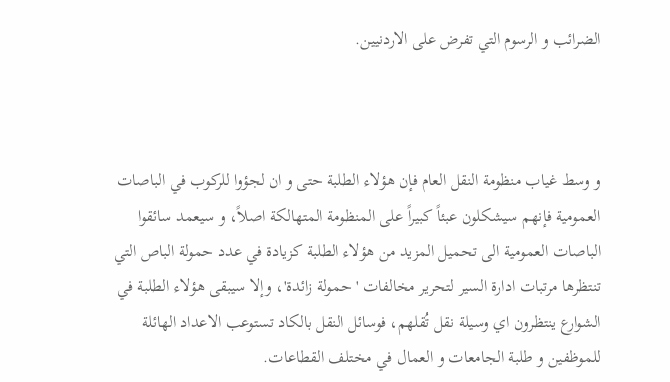الضرائب و الرسوم التي تفرض على الاردنيين.



و وسط غياب منظومة النقل العام فإن هؤلاء الطلبة حتى و ان لجؤوا للركوب في الباصات العمومية فإنهم سيشكلون عبئاً كبيراً على المنظومة المتهالكة اصلاً، و سيعمد سائقوا الباصات العمومية الى تحميل المزيد من هؤلاء الطلبة كزيادة في عدد حمولة الباص التي تنتظرها مرتبات ادارة السير لتحرير مخالفات 'حمولة زائدة'، وإلا سيبقى هؤلاء الطلبة في الشوارع ينتظرون اي وسيلة نقل تُقلهم، فوسائل النقل بالكاد تستوعب الاعداد الهائلة للموظفين و طلبة الجامعات و العمال في مختلف القطاعات.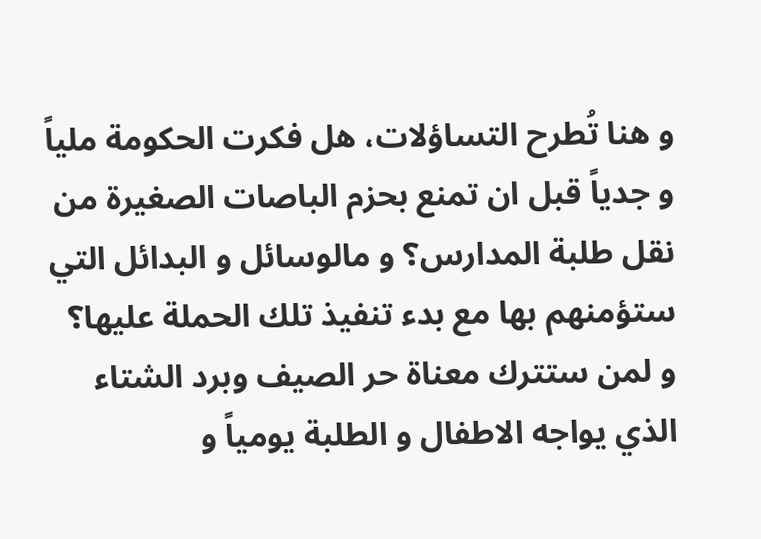و هنا تُطرح التساؤلات، هل فكرت الحكومة ملياً و جدياً قبل ان تمنع بحزم الباصات الصغيرة من نقل طلبة المدارس؟ و مالوسائل و البدائل التي ستؤمنهم بها مع بدء تنفيذ تلك الحملة عليها؟ و لمن ستترك معناة حر الصيف وبرد الشتاء الذي يواجه الاطفال و الطلبة يومياً و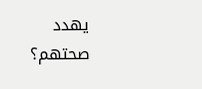يهدد صحتهم؟